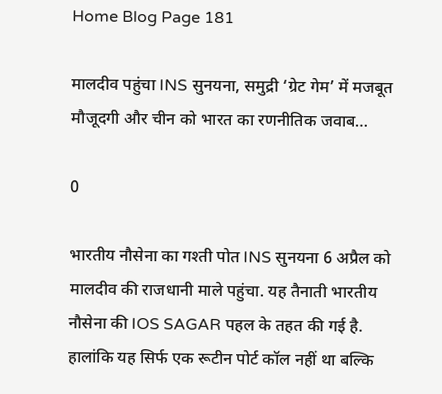Home Blog Page 181

मालदीव पहुंचा INS सुनयना, समुद्री ‘ग्रेट गेम’ में मजबूत मौजूदगी और चीन को भारत का रणनीतिक जवाब…

0

भारतीय नौसेना का गश्ती पोत INS सुनयना 6 अप्रैल को मालदीव की राजधानी माले पहुंचा. यह तैनाती भारतीय नौसेना की IOS SAGAR पहल के तहत की गई है. हालांकि यह सिर्फ एक रूटीन पोर्ट कॉल नहीं था बल्कि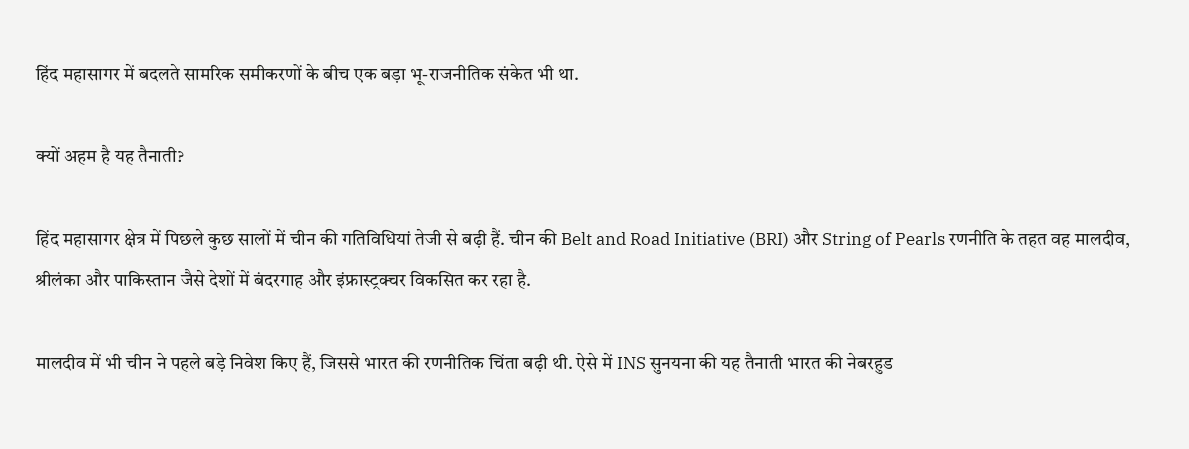हिंद महासागर में बदलते सामरिक समीकरणों के बीच एक बड़ा भू-राजनीतिक संकेत भी था.

क्यों अहम है यह तैनाती?

हिंद महासागर क्षेत्र में पिछले कुछ सालों में चीन की गतिविधियां तेजी से बढ़ी हैं. चीन की Belt and Road Initiative (BRI) और String of Pearls रणनीति के तहत वह मालदीव, श्रीलंका और पाकिस्तान जैसे देशों में बंदरगाह और इंफ्रास्ट्रक्चर विकसित कर रहा है.

मालदीव में भी चीन ने पहले बड़े निवेश किए हैं, जिससे भारत की रणनीतिक चिंता बढ़ी थी. ऐसे में INS सुनयना की यह तैनाती भारत की नेबरहुड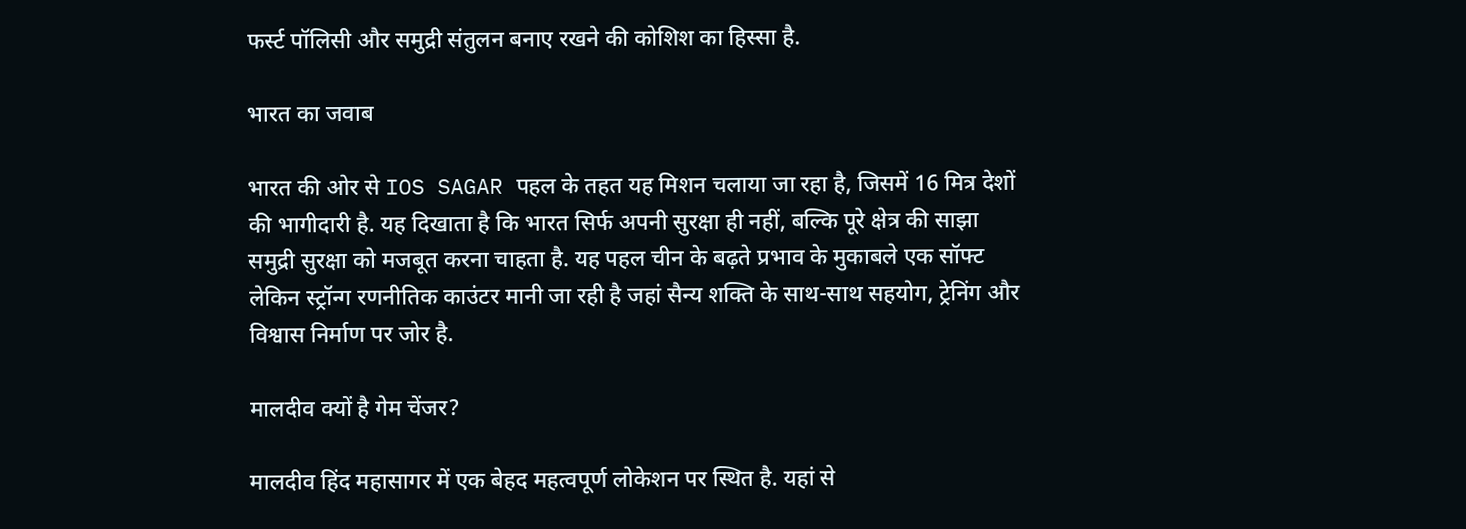फर्स्ट पॉलिसी और समुद्री संतुलन बनाए रखने की कोशिश का हिस्सा है.

भारत का जवाब

भारत की ओर से IOS SAGAR पहल के तहत यह मिशन चलाया जा रहा है, जिसमें 16 मित्र देशों की भागीदारी है. यह दिखाता है कि भारत सिर्फ अपनी सुरक्षा ही नहीं, बल्कि पूरे क्षेत्र की साझा समुद्री सुरक्षा को मजबूत करना चाहता है. यह पहल चीन के बढ़ते प्रभाव के मुकाबले एक सॉफ्ट लेकिन स्ट्रॉन्ग रणनीतिक काउंटर मानी जा रही है जहां सैन्य शक्ति के साथ-साथ सहयोग, ट्रेनिंग और विश्वास निर्माण पर जोर है.

मालदीव क्यों है गेम चेंजर?

मालदीव हिंद महासागर में एक बेहद महत्वपूर्ण लोकेशन पर स्थित है. यहां से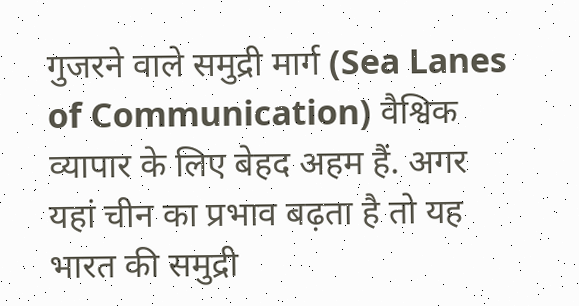गुजरने वाले समुद्री मार्ग (Sea Lanes of Communication) वैश्विक व्यापार के लिए बेहद अहम हैं. अगर यहां चीन का प्रभाव बढ़ता है तो यह भारत की समुद्री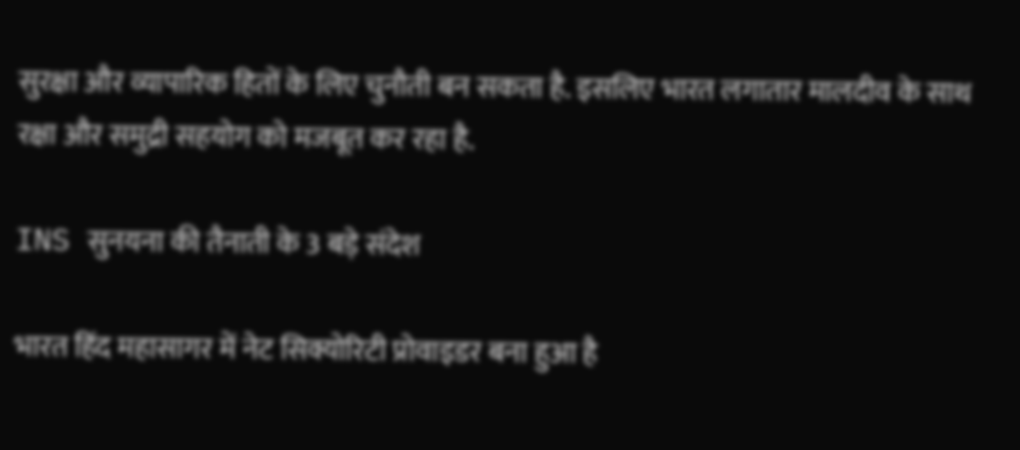सुरक्षा और व्यापारिक हितों के लिए चुनौती बन सकता है. इसलिए भारत लगातार मालदीव के साथ रक्षा और समुद्री सहयोग को मजबूत कर रहा है.

INS सुनयना की तैनाती के 3 बड़े संदेश

भारत हिंद महासागर में नेट सिक्योरिटी प्रोवाइडर बना हुआ है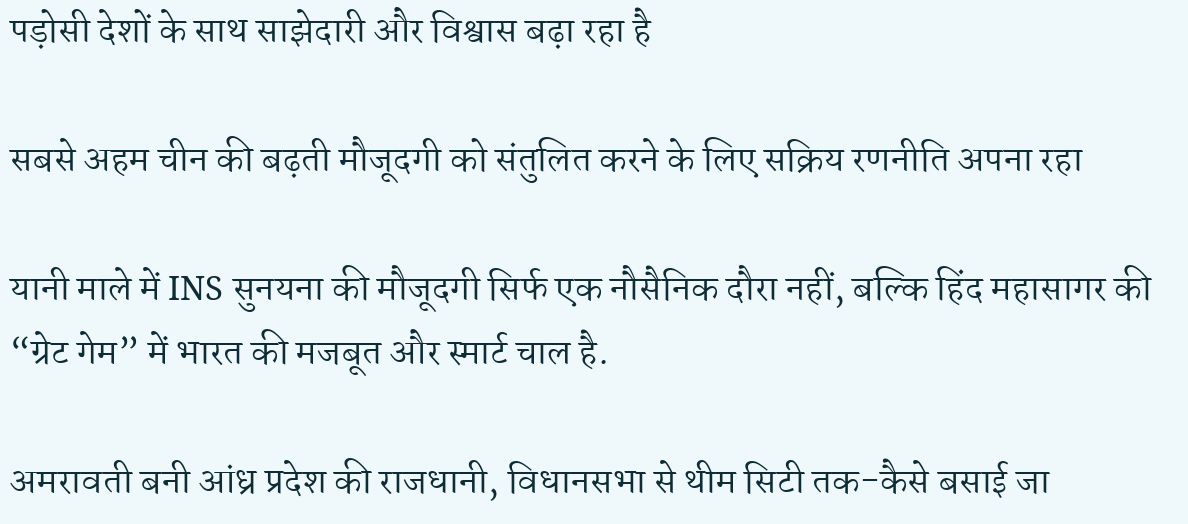पड़ोसी देशों के साथ साझेदारी और विश्वास बढ़ा रहा है

सबसे अहम चीन की बढ़ती मौजूदगी को संतुलित करने के लिए सक्रिय रणनीति अपना रहा

यानी माले में INS सुनयना की मौजूदगी सिर्फ एक नौसैनिक दौरा नहीं, बल्कि हिंद महासागर की “ग्रेट गेम” में भारत की मजबूत और स्मार्ट चाल है.

अमरावती बनी आंध्र प्रदेश की राजधानी, विधानसभा से थीम सिटी तक-कैसे बसाई जा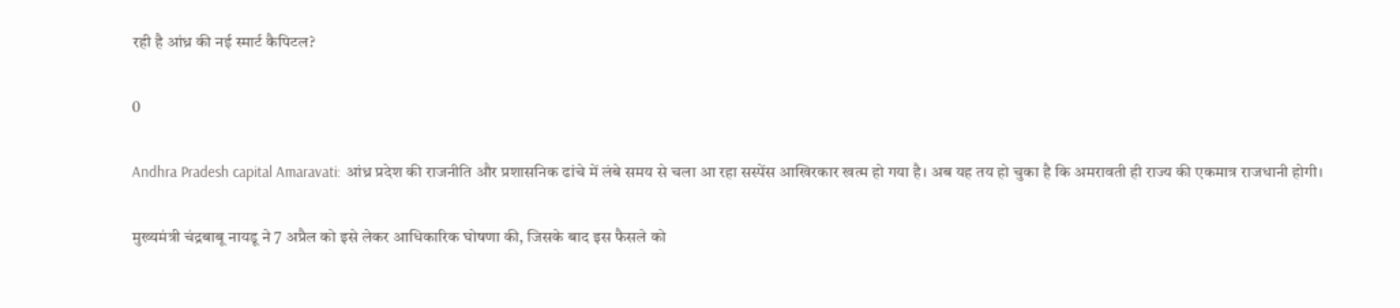रही है आंध्र की नई स्मार्ट कैपिटल?

0

Andhra Pradesh capital Amaravati: आंध्र प्रदेश की राजनीति और प्रशासनिक ढांचे में लंबे समय से चला आ रहा सस्पेंस आखिरकार खत्म हो गया है। अब यह तय हो चुका है कि अमरावती ही राज्य की एकमात्र राजधानी होगी।

मुख्यमंत्री चंद्रबाबू नायडू ने 7 अप्रैल को इसे लेकर आधिकारिक घोषणा की, जिसके बाद इस फैसले को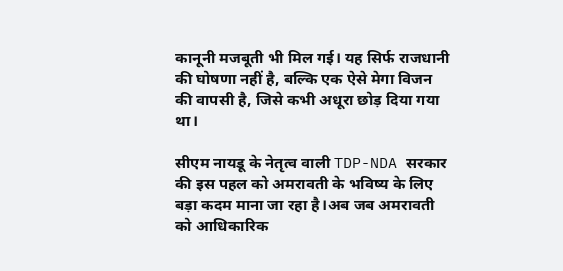कानूनी मजबूती भी मिल गई। यह सिर्फ राजधानी की घोषणा नहीं है, बल्कि एक ऐसे मेगा विजन की वापसी है, जिसे कभी अधूरा छोड़ दिया गया था।

सीएम नायडू के नेतृत्व वाली TDP-NDA सरकार की इस पहल को अमरावती के भविष्य के लिए बड़ा कदम माना जा रहा है।अब जब अमरावती को आधिकारिक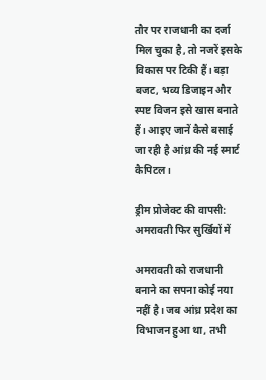तौर पर राजधानी का दर्जा मिल चुका है, तो नजरें इसके विकास पर टिकी हैं। बड़ा बजट, भव्य डिजाइन और स्पष्ट विजन इसे खास बनाते हैं। आइए जानें कैसे बसाई जा रही है आंध्र की नई स्मार्ट कैपिटल।

ड्रीम प्रोजेक्ट की वापसी: अमरावती फिर सुर्खियों में

अमरावती को राजधानी बनाने का सपना कोई नया नहीं है। जब आंध्र प्रदेश का विभाजन हुआ था, तभी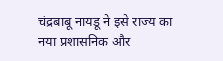चंद्रबाबू नायडू ने इसे राज्य का नया प्रशासनिक और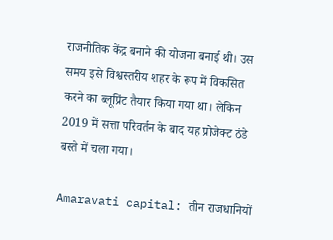राजनीतिक केंद्र बनाने की योजना बनाई थी। उस समय इसे विश्वस्तरीय शहर के रूप में विकसित करने का ब्लूप्रिंट तैयार किया गया था। लेकिन 2019 में सत्ता परिवर्तन के बाद यह प्रोजेक्ट ठंडे बस्ते में चला गया।

Amaravati capital: तीन राजधानियों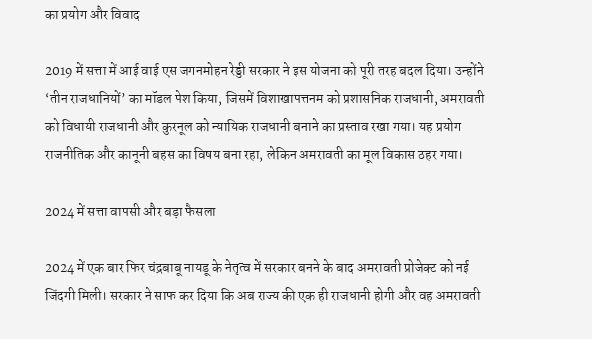का प्रयोग और विवाद

2019 में सत्ता में आई वाई एस जगनमोहन रेड्डी सरकार ने इस योजना को पूरी तरह बदल दिया। उन्होंने ‘तीन राजधानियों’ का मॉडल पेश किया, जिसमें विशाखापत्तनम को प्रशासनिक राजधानी, अमरावती को विधायी राजधानी और कुरनूल को न्यायिक राजधानी बनाने का प्रस्ताव रखा गया। यह प्रयोग राजनीतिक और कानूनी बहस का विषय बना रहा, लेकिन अमरावती का मूल विकास ठहर गया।

2024 में सत्ता वापसी और बड़ा फैसला

2024 में एक बार फिर चंद्रबाबू नायडू के नेतृत्व में सरकार बनने के बाद अमरावती प्रोजेक्ट को नई जिंदगी मिली। सरकार ने साफ कर दिया कि अब राज्य की एक ही राजधानी होगी और वह अमरावती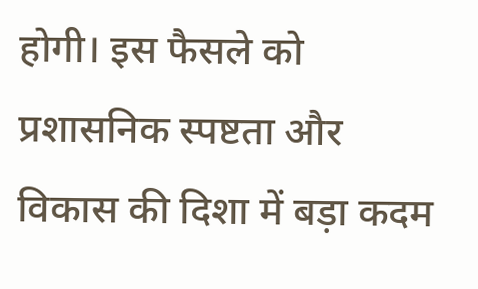होगी। इस फैसले को प्रशासनिक स्पष्टता और विकास की दिशा में बड़ा कदम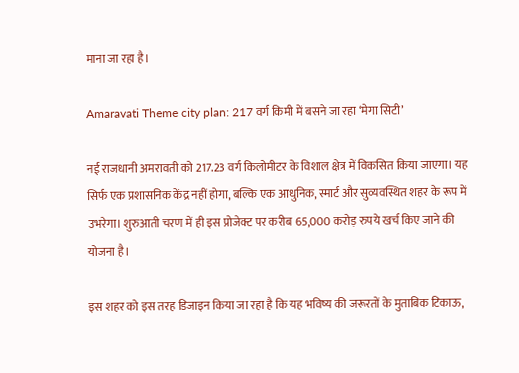माना जा रहा है।

Amaravati Theme city plan: 217 वर्ग किमी में बसने जा रहा ‘मेगा सिटी’

नई राजधानी अमरावती को 217.23 वर्ग किलोमीटर के विशाल क्षेत्र में विकसित किया जाएगा। यह सिर्फ एक प्रशासनिक केंद्र नहीं होगा, बल्कि एक आधुनिक, स्मार्ट और सुव्यवस्थित शहर के रूप में उभरेगा। शुरुआती चरण में ही इस प्रोजेक्ट पर करीब 65,000 करोड़ रुपये खर्च किए जाने की योजना है।

इस शहर को इस तरह डिजाइन किया जा रहा है कि यह भविष्य की जरूरतों के मुताबिक टिकाऊ,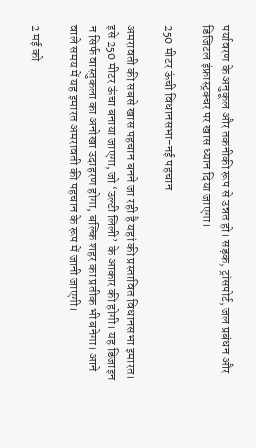पर्यावरण के अनुकूल और तकनीकी रूप से उन्नत हो। सड़क, ट्रांसपोर्ट, जल प्रबंधन और डिजिटल इंफ्रास्ट्रक्चर पर खास ध्यान दिया जाएगा।

250 मीटर ऊंची विधानसभा-नई पहचान

अमरावती की सबसे खास पहचान बनने जा रही है यहां की प्रस्तावित विधानसभा इमारत। इसे 250 मीटर ऊंचा बनाया जाएगा, जो ‘उल्टी लिली’ के आकार की होगी। यह डिजाइन न सिर्फ वास्तुकला का अनोखा उदाहरण होगा, बल्कि शहर का प्रतीक भी बनेगा। आने वाले समय में यह इमारत अमरावती की पहचान के रूप में जानी जाएगी।

2 मई को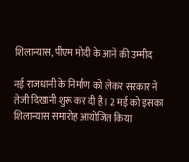शिलान्यास, पीएम मोदी के आने की उम्मीद

नई राजधानी के निर्माण को लेकर सरकार ने तेजी दिखानी शुरू कर दी है। 2 मई को इसका शिलान्यास समारोह आयोजित किया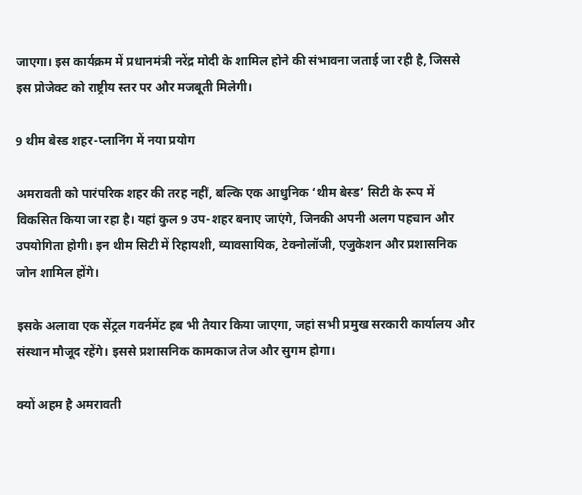जाएगा। इस कार्यक्रम में प्रधानमंत्री नरेंद्र मोदी के शामिल होने की संभावना जताई जा रही है, जिससे इस प्रोजेक्ट को राष्ट्रीय स्तर पर और मजबूती मिलेगी।

9 थीम बेस्ड शहर-प्लानिंग में नया प्रयोग

अमरावती को पारंपरिक शहर की तरह नहीं, बल्कि एक आधुनिक ‘थीम बेस्ड’ सिटी के रूप में विकसित किया जा रहा है। यहां कुल 9 उप-शहर बनाए जाएंगे, जिनकी अपनी अलग पहचान और उपयोगिता होगी। इन थीम सिटी में रिहायशी, व्यावसायिक, टेक्नोलॉजी, एजुकेशन और प्रशासनिक जोन शामिल होंगे।

इसके अलावा एक सेंट्रल गवर्नमेंट हब भी तैयार किया जाएगा, जहां सभी प्रमुख सरकारी कार्यालय और संस्थान मौजूद रहेंगे। इससे प्रशासनिक कामकाज तेज और सुगम होगा।

क्यों अहम है अमरावती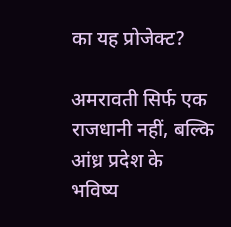का यह प्रोजेक्ट?

अमरावती सिर्फ एक राजधानी नहीं, बल्कि आंध्र प्रदेश के भविष्य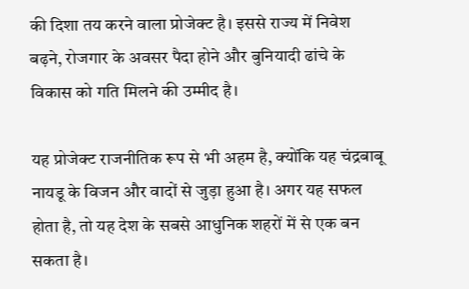की दिशा तय करने वाला प्रोजेक्ट है। इससे राज्य में निवेश बढ़ने, रोजगार के अवसर पैदा होने और बुनियादी ढांचे के विकास को गति मिलने की उम्मीद है।

यह प्रोजेक्ट राजनीतिक रूप से भी अहम है, क्योंकि यह चंद्रबाबू नायडू के विजन और वादों से जुड़ा हुआ है। अगर यह सफल होता है, तो यह देश के सबसे आधुनिक शहरों में से एक बन सकता है।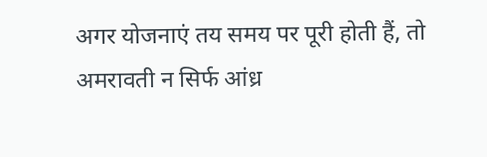अगर योजनाएं तय समय पर पूरी होती हैं, तो अमरावती न सिर्फ आंध्र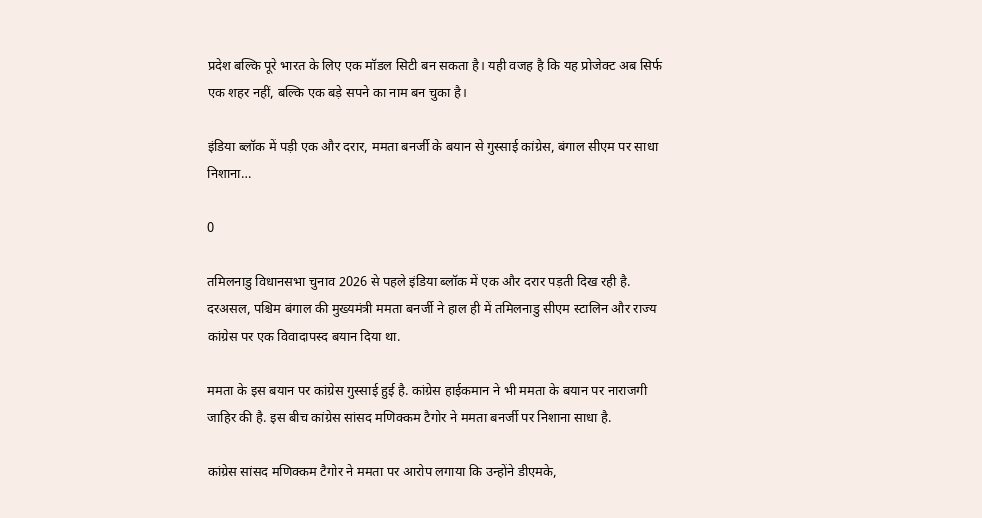प्रदेश बल्कि पूरे भारत के लिए एक मॉडल सिटी बन सकता है। यही वजह है कि यह प्रोजेक्ट अब सिर्फ एक शहर नहीं, बल्कि एक बड़े सपने का नाम बन चुका है।

इंडिया ब्लॉक में पड़ी एक और दरार, ममता बनर्जी के बयान से गुस्साई कांग्रेस, बंगाल सीएम पर साधा निशाना…

0

तमिलनाडु विधानसभा चुनाव 2026 से पहले इंडिया ब्लॉक में एक और दरार पड़ती दिख रही है. दरअसल, पश्चिम बंगाल की मुख्यमंत्री ममता बनर्जी ने हाल ही में तमिलनाडु सीएम स्टालिन और राज्य कांग्रेस पर एक विवादापस्द बयान दिया था.

ममता के इस बयान पर कांग्रेस गुस्साई हुई है. कांग्रेस हाईकमान ने भी ममता के बयान पर नाराजगी जाहिर की है. इस बीच कांग्रेस सांसद मणिक्कम टैगोर ने ममता बनर्जी पर निशाना साधा है.

कांग्रेस सांसद मणिक्कम टैगोर ने ममता पर आरोप लगाया कि उन्होंने डीएमके,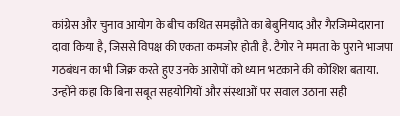कांग्रेस और चुनाव आयोग के बीच कथित समझौते का बेबुनियाद और गैरजिम्मेदाराना दावा किया है, जिससे विपक्ष की एकता कमजोर होती है. टैगोर ने ममता के पुराने भाजपा गठबंधन का भी जिक्र करते हुए उनके आरोपों को ध्यान भटकाने की कोशिश बताया. उन्होंने कहा कि बिना सबूत सहयोगियों और संस्थाओं पर सवाल उठाना सही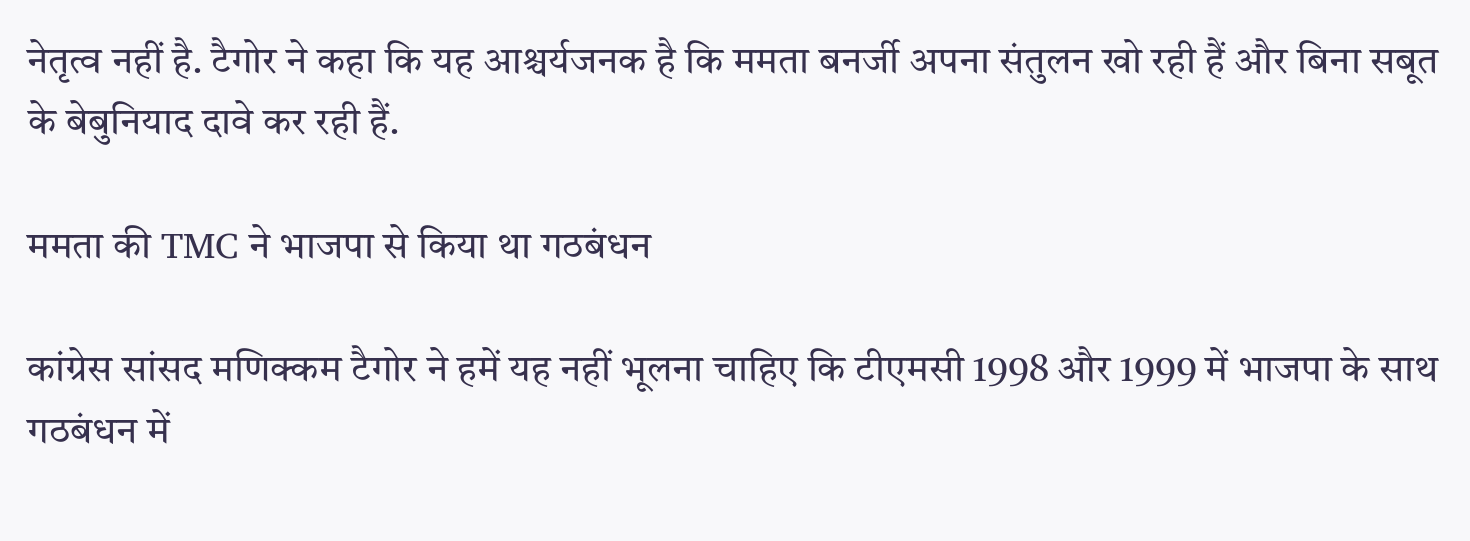नेतृत्व नहीं है. टैगोर ने कहा कि यह आश्चर्यजनक है कि ममता बनर्जी अपना संतुलन खो रही हैं और बिना सबूत के बेबुनियाद दावे कर रही हैं.

ममता की TMC ने भाजपा से किया था गठबंधन

कांग्रेस सांसद मणिक्कम टैगोर ने हमें यह नहीं भूलना चाहिए कि टीएमसी 1998 और 1999 में भाजपा के साथ गठबंधन में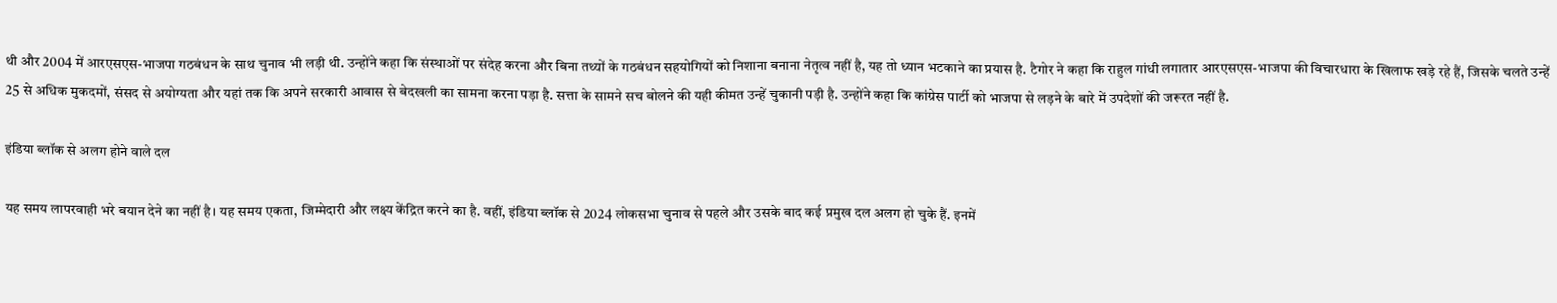थी और 2004 में आरएसएस-भाजपा गठबंधन के साथ चुनाव भी लड़ी थी. उन्होंने कहा कि संस्थाओं पर संदेह करना और बिना तथ्यों के गठबंधन सहयोगियों को निशाना बनाना नेतृत्व नहीं है, यह तो ध्यान भटकाने का प्रयास है. टैगोर ने कहा कि राहुल गांधी लगातार आरएसएस-भाजपा की विचारधारा के खिलाफ खड़े रहे हैं, जिसके चलते उन्हें 25 से अधिक मुकदमों, संसद से अयोग्यता और यहां तक कि अपने सरकारी आवास से बेदखली का सामना करना पड़ा है. सत्ता के सामने सच बोलने की यही कीमत उन्हें चुकानी पड़ी है. उन्होंने कहा कि कांग्रेस पार्टी को भाजपा से लड़ने के बारे में उपदेशों की जरूरत नहीं है.

इंडिया ब्लॉक से अलग होने वाले दल

यह समय लापरवाही भरे बयान देने का नहीं है। यह समय एकता, जिम्मेदारी और लक्ष्य केंद्रित करने का है. वहीं, इंडिया ब्लॉक से 2024 लोकसभा चुनाव से पहले और उसके बाद कई प्रमुख दल अलग हो चुके हैं. इनमें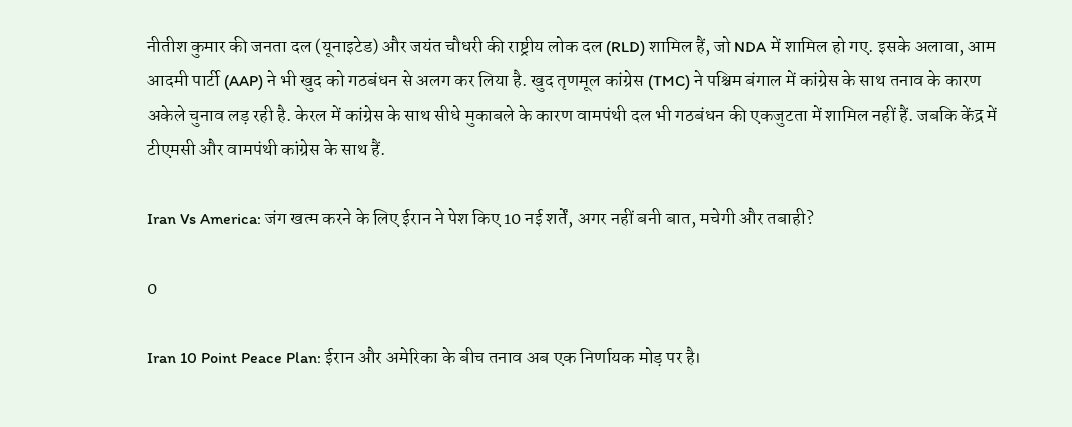नीतीश कुमार की जनता दल (यूनाइटेड) और जयंत चौधरी की राष्ट्रीय लोक दल (RLD) शामिल हैं, जो NDA में शामिल हो गए. इसके अलावा, आम आदमी पार्टी (AAP) ने भी खुद को गठबंधन से अलग कर लिया है. खुद तृणमूल कांग्रेस (TMC) ने पश्चिम बंगाल में कांग्रेस के साथ तनाव के कारण अकेले चुनाव लड़ रही है. केरल में कांग्रेस के साथ सीधे मुकाबले के कारण वामपंथी दल भी गठबंधन की एकजुटता में शामिल नहीं हैं. जबकि केंद्र में टीएमसी और वामपंथी कांग्रेस के साथ हैं.

Iran Vs America: जंग खत्म करने के लिए ईरान ने पेश किए 10 नई शर्तें, अगर नहीं बनी बात, मचेगी और तबाही?

0

Iran 10 Point Peace Plan: ईरान और अमेरिका के बीच तनाव अब एक निर्णायक मोड़ पर है।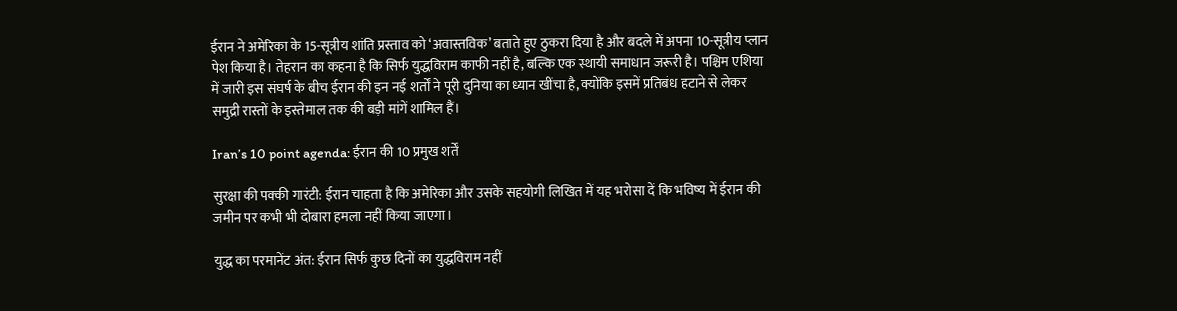ईरान ने अमेरिका के 15-सूत्रीय शांति प्रस्ताव को ‘अवास्तविक’ बताते हुए ठुकरा दिया है और बदले में अपना 10-सूत्रीय प्लान पेश किया है। तेहरान का कहना है कि सिर्फ युद्धविराम काफी नहीं है, बल्कि एक स्थायी समाधान जरूरी है। पश्चिम एशिया में जारी इस संघर्ष के बीच ईरान की इन नई शर्तों ने पूरी दुनिया का ध्यान खींचा है, क्योंकि इसमें प्रतिबंध हटाने से लेकर समुद्री रास्तों के इस्तेमाल तक की बड़ी मांगें शामिल हैं।

Iran’s 10 point agenda: ईरान की 10 प्रमुख शर्तें

सुरक्षा की पक्की गारंटी: ईरान चाहता है कि अमेरिका और उसके सहयोगी लिखित में यह भरोसा दें कि भविष्य में ईरान की जमीन पर कभी भी दोबारा हमला नहीं किया जाएगा।

युद्ध का परमानेंट अंत: ईरान सिर्फ कुछ दिनों का युद्धविराम नहीं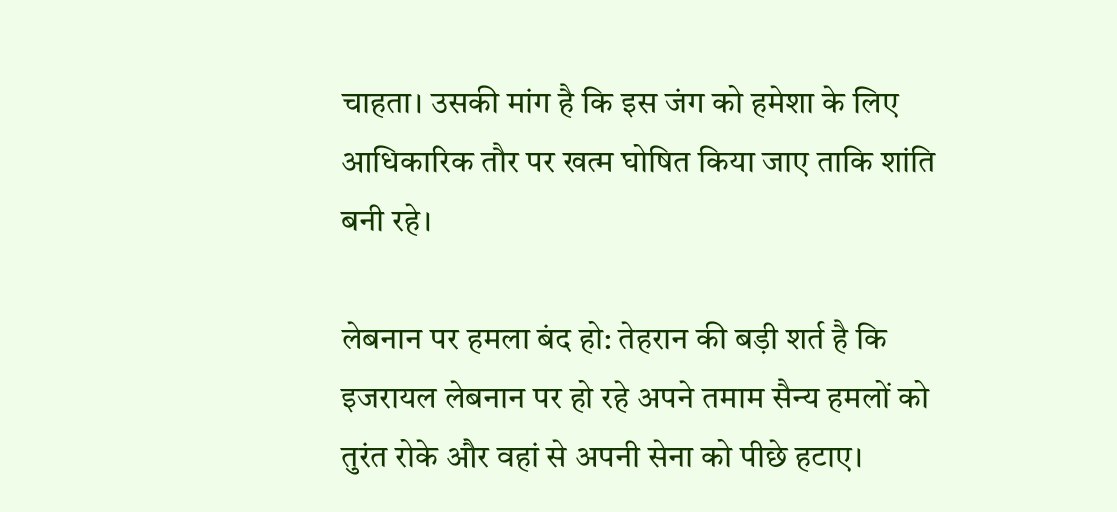चाहता। उसकी मांग है कि इस जंग को हमेशा के लिए आधिकारिक तौर पर खत्म घोषित किया जाए ताकि शांति बनी रहे।

लेबनान पर हमला बंद हो: तेहरान की बड़ी शर्त है कि इजरायल लेबनान पर हो रहे अपने तमाम सैन्य हमलों को तुरंत रोके और वहां से अपनी सेना को पीछे हटाए।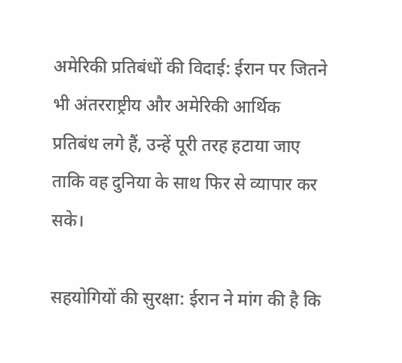अमेरिकी प्रतिबंधों की विदाई: ईरान पर जितने भी अंतरराष्ट्रीय और अमेरिकी आर्थिक प्रतिबंध लगे हैं, उन्हें पूरी तरह हटाया जाए ताकि वह दुनिया के साथ फिर से व्यापार कर सके।

सहयोगियों की सुरक्षा: ईरान ने मांग की है कि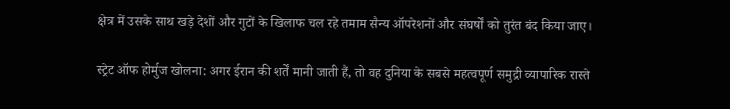क्षेत्र में उसके साथ खड़े देशों और गुटों के खिलाफ चल रहे तमाम सैन्य ऑपरेशनों और संघर्षों को तुरंत बंद किया जाए।

स्ट्रेट ऑफ होर्मुज खोलना: अगर ईरान की शर्तें मानी जाती हैं, तो वह दुनिया के सबसे महत्वपूर्ण समुद्री व्यापारिक रास्ते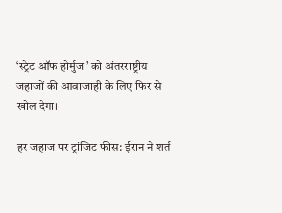‘स्ट्रेट ऑफ होर्मुज’ को अंतरराष्ट्रीय जहाजों की आवाजाही के लिए फिर से खोल देगा।

हर जहाज पर ट्रांजिट फीस: ईरान ने शर्त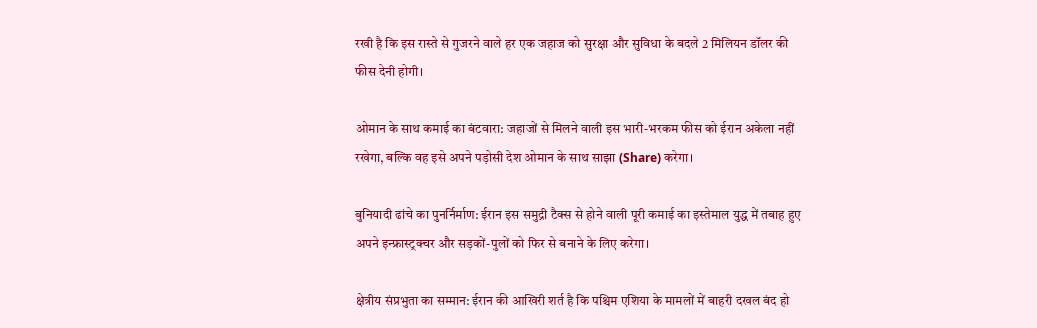रखी है कि इस रास्ते से गुजरने वाले हर एक जहाज को सुरक्षा और सुविधा के बदले 2 मिलियन डॉलर की फीस देनी होगी।

ओमान के साथ कमाई का बंटवारा: जहाजों से मिलने वाली इस भारी-भरकम फीस को ईरान अकेला नहीं रखेगा, बल्कि वह इसे अपने पड़ोसी देश ओमान के साथ साझा (Share) करेगा।

बुनियादी ढांचे का पुनर्निर्माण: ईरान इस समुद्री टैक्स से होने वाली पूरी कमाई का इस्तेमाल युद्ध में तबाह हुए अपने इन्फ्रास्ट्रक्चर और सड़कों-पुलों को फिर से बनाने के लिए करेगा।

क्षेत्रीय संप्रभुता का सम्मान: ईरान की आखिरी शर्त है कि पश्चिम एशिया के मामलों में बाहरी दखल बंद हो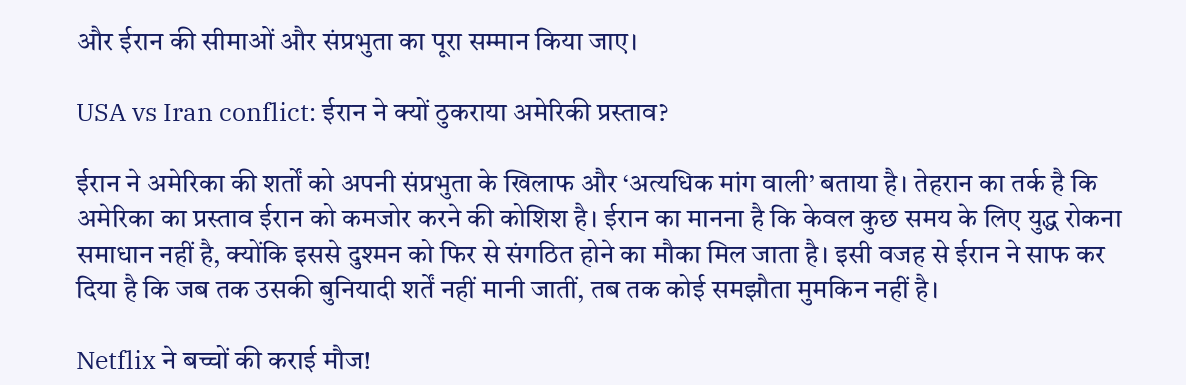और ईरान की सीमाओं और संप्रभुता का पूरा सम्मान किया जाए।

USA vs Iran conflict: ईरान ने क्यों ठुकराया अमेरिकी प्रस्ताव?

ईरान ने अमेरिका की शर्तों को अपनी संप्रभुता के खिलाफ और ‘अत्यधिक मांग वाली’ बताया है। तेहरान का तर्क है कि अमेरिका का प्रस्ताव ईरान को कमजोर करने की कोशिश है। ईरान का मानना है कि केवल कुछ समय के लिए युद्ध रोकना समाधान नहीं है, क्योंकि इससे दुश्मन को फिर से संगठित होने का मौका मिल जाता है। इसी वजह से ईरान ने साफ कर दिया है कि जब तक उसकी बुनियादी शर्तें नहीं मानी जातीं, तब तक कोई समझौता मुमकिन नहीं है।

Netflix ने बच्चों की कराई मौज!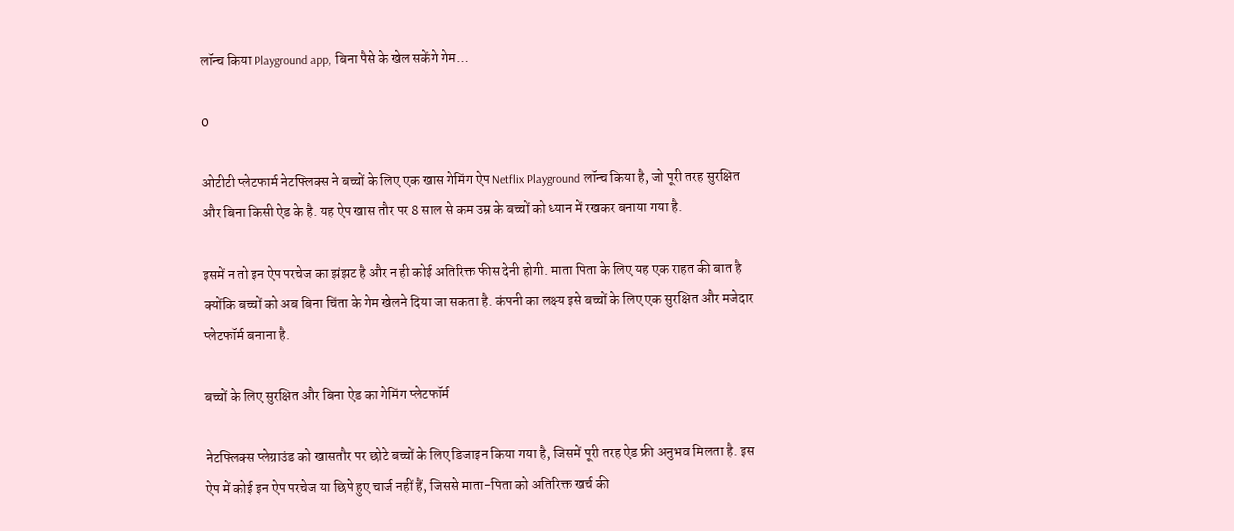लॉन्च किया Playground app, बिना पैसे के खेल सकेंगे गेम…

0

ओटीटी प्लेटफार्म नेटफ्लिक्स ने बच्चों के लिए एक खास गेमिंग ऐप Netflix Playground लॉन्च किया है, जो पूरी तरह सुरक्षित और बिना किसी ऐड के है. यह ऐप खास तौर पर 8 साल से कम उम्र के बच्चों को ध्यान में रखकर बनाया गया है.

इसमें न तो इन ऐप परचेज का झंझट है और न ही कोई अतिरिक्त फीस देनी होगी. माता पिता के लिए यह एक राहत की बात है क्योंकि बच्चों को अब बिना चिंता के गेम खेलने दिया जा सकता है. कंपनी का लक्ष्य इसे बच्चों के लिए एक सुरक्षित और मजेदार प्लेटफॉर्म बनाना है.

बच्चों के लिए सुरक्षित और बिना ऐड का गेमिंग प्लेटफॉर्म

नेटफ्लिक्स प्लेग्राउंड को खासतौर पर छोटे बच्चों के लिए डिजाइन किया गया है, जिसमें पूरी तरह ऐड फ्री अनुभव मिलता है. इस ऐप में कोई इन ऐप परचेज या छिपे हुए चार्ज नहीं हैं, जिससे माता-पिता को अतिरिक्त खर्च की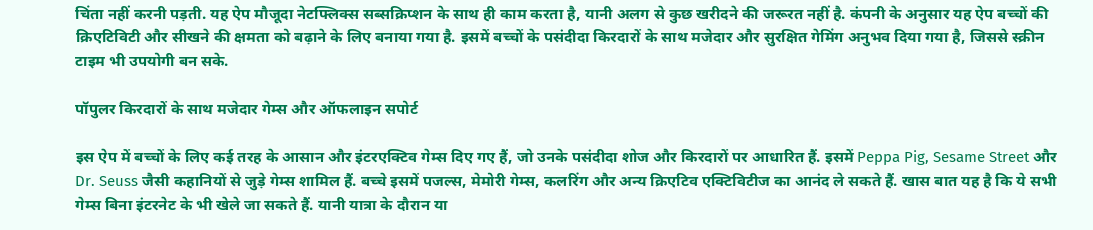चिंता नहीं करनी पड़ती. यह ऐप मौजूदा नेटफ्लिक्स सब्सक्रिप्शन के साथ ही काम करता है, यानी अलग से कुछ खरीदने की जरूरत नहीं है. कंपनी के अनुसार यह ऐप बच्चों की क्रिएटिविटी और सीखने की क्षमता को बढ़ाने के लिए बनाया गया है. इसमें बच्चों के पसंदीदा किरदारों के साथ मजेदार और सुरक्षित गेमिंग अनुभव दिया गया है, जिससे स्क्रीन टाइम भी उपयोगी बन सके.

पॉपुलर किरदारों के साथ मजेदार गेम्स और ऑफलाइन सपोर्ट

इस ऐप में बच्चों के लिए कई तरह के आसान और इंटरएक्टिव गेम्स दिए गए हैं, जो उनके पसंदीदा शोज और किरदारों पर आधारित हैं. इसमें Peppa Pig, Sesame Street और Dr. Seuss जैसी कहानियों से जुड़े गेम्स शामिल हैं. बच्चे इसमें पजल्स, मेमोरी गेम्स, कलरिंग और अन्य क्रिएटिव एक्टिविटीज का आनंद ले सकते हैं. खास बात यह है कि ये सभी गेम्स बिना इंटरनेट के भी खेले जा सकते हैं. यानी यात्रा के दौरान या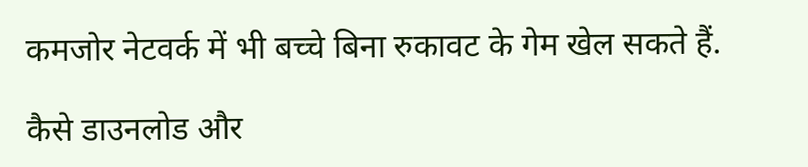कमजोर नेटवर्क में भी बच्चे बिना रुकावट के गेम खेल सकते हैं.

कैसे डाउनलोड और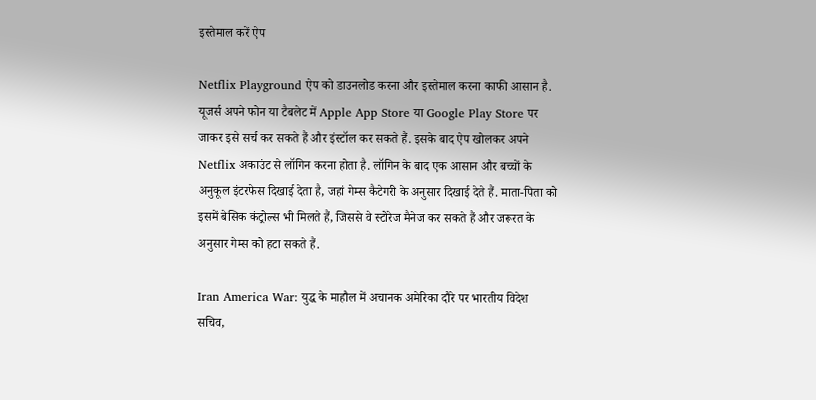इस्तेमाल करें ऐप

Netflix Playground ऐप को डाउनलोड करना और इस्तेमाल करना काफी आसान है. यूजर्स अपने फोन या टैबलेट में Apple App Store या Google Play Store पर जाकर इसे सर्च कर सकते हैं और इंस्टॉल कर सकते हैं. इसके बाद ऐप खोलकर अपने Netflix अकाउंट से लॉगिन करना होता है. लॉगिन के बाद एक आसान और बच्चों के अनुकूल इंटरफेस दिखाई देता है, जहां गेम्स कैटेगरी के अनुसार दिखाई देते हैं. माता-पिता को इसमें बेसिक कंट्रोल्स भी मिलते हैं, जिससे वे स्टोरेज मैनेज कर सकते हैं और जरूरत के अनुसार गेम्स को हटा सकते हैं.

Iran America War: युद्ध के माहौल में अचानक अमेरिका दौरे पर भारतीय विदेश सचिव,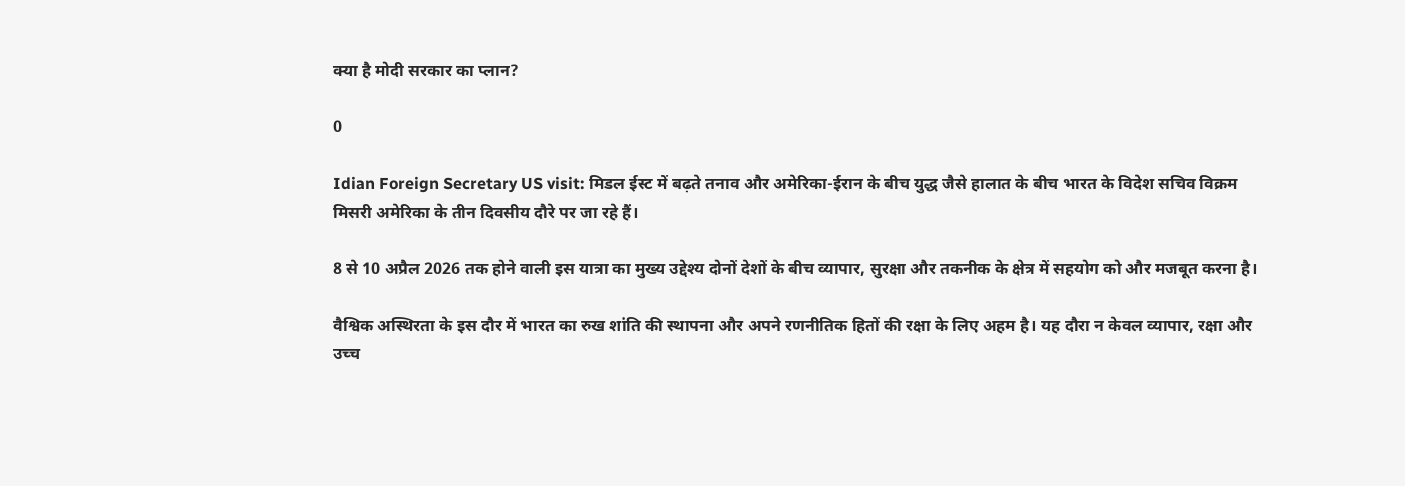क्या है मोदी सरकार का प्लान?

0

Idian Foreign Secretary US visit: मिडल ईस्ट में बढ़ते तनाव और अमेरिका-ईरान के बीच युद्ध जैसे हालात के बीच भारत के विदेश सचिव विक्रम मिसरी अमेरिका के तीन दिवसीय दौरे पर जा रहे हैं।

8 से 10 अप्रैल 2026 तक होने वाली इस यात्रा का मुख्य उद्देश्य दोनों देशों के बीच व्यापार, सुरक्षा और तकनीक के क्षेत्र में सहयोग को और मजबूत करना है।

वैश्विक अस्थिरता के इस दौर में भारत का रुख शांति की स्थापना और अपने रणनीतिक हितों की रक्षा के लिए अहम है। यह दौरा न केवल व्यापार, रक्षा और उच्च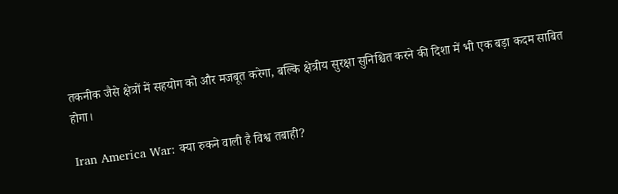तकनीक जैसे क्षेत्रों में सहयोग को और मजबूत करेगा, बल्कि क्षेत्रीय सुरक्षा सुनिश्चित करने की दिशा में भी एक बड़ा कदम साबित होगा।

Iran America War: क्या रुकने वाली है विश्व तबाही?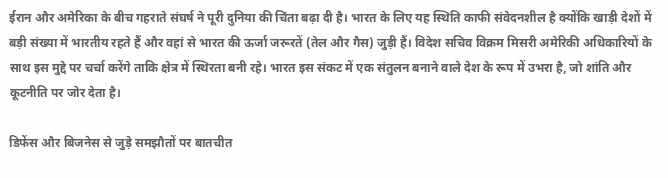ईरान और अमेरिका के बीच गहराते संघर्ष ने पूरी दुनिया की चिंता बढ़ा दी है। भारत के लिए यह स्थिति काफी संवेदनशील है क्योंकि खाड़ी देशों में बड़ी संख्या में भारतीय रहते हैं और वहां से भारत की ऊर्जा जरूरतें (तेल और गैस) जुड़ी हैं। विदेश सचिव विक्रम मिसरी अमेरिकी अधिकारियों के साथ इस मुद्दे पर चर्चा करेंगे ताकि क्षेत्र में स्थिरता बनी रहे। भारत इस संकट में एक संतुलन बनाने वाले देश के रूप में उभरा है, जो शांति और कूटनीति पर जोर देता है।

डिफेंस और बिजनेस से जुड़े समझौतों पर बातचीत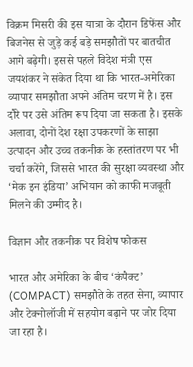विक्रम मिसरी की इस यात्रा के दौरान डिफेंस और बिजनेस से जुड़े कई बड़े समझौतों पर बातचीत आगे बढ़ेगी। इससे पहले विदेश मंत्री एस जयशंकर ने संकेत दिया था कि भारत-अमेरिका व्यापार समझौता अपने अंतिम चरण में है। इस दौरे पर उसे अंतिम रूप दिया जा सकता है। इसके अलावा, दोनों देश रक्षा उपकरणों के साझा उत्पादन और उच्च तकनीक के हस्तांतरण पर भी चर्चा करेंगे, जिससे भारत की सुरक्षा व्यवस्था और ‘मेक इन इंडिया’ अभियान को काफी मजबूती मिलने की उम्मीद है।

विज्ञान और तकनीक पर विशेष फोकस

भारत और अमेरिका के बीच ‘कंपैक्ट’ (COMPACT) समझौते के तहत सेना, व्यापार और टेक्नोलॉजी में सहयोग बढ़ाने पर जोर दिया जा रहा है।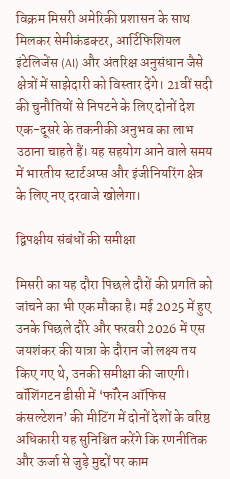विक्रम मिसरी अमेरिकी प्रशासन के साथ मिलकर सेमीकंडक्टर, आर्टिफिशियल इंटेलिजेंस (AI) और अंतरिक्ष अनुसंधान जैसे क्षेत्रों में साझेदारी को विस्तार देंगे। 21वीं सदी की चुनौतियों से निपटने के लिए दोनों देश एक-दूसरे के तकनीकी अनुभव का लाभ उठाना चाहते हैं। यह सहयोग आने वाले समय में भारतीय स्टार्टअप्स और इंजीनियरिंग क्षेत्र के लिए नए दरवाजे खोलेगा।

द्विपक्षीय संबंधों की समीक्षा

मिसरी का यह दौरा पिछले दौरों की प्रगति को जांचने का भी एक मौका है। मई 2025 में हुए उनके पिछले दौरे और फरवरी 2026 में एस जयशंकर की यात्रा के दौरान जो लक्ष्य तय किए गए थे, उनकी समीक्षा की जाएगी। वॉशिंगटन डीसी में ‘फॉरेन ऑफिस कंसल्टेशन’ की मीटिंग में दोनों देशों के वरिष्ठ अधिकारी यह सुनिश्चित करेंगे कि रणनीतिक और ऊर्जा से जुड़े मुद्दों पर काम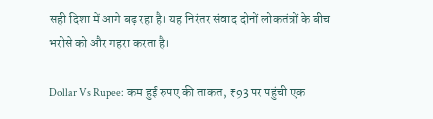सही दिशा में आगे बढ़ रहा है। यह निरंतर संवाद दोनों लोकतंत्रों के बीच भरोसे को और गहरा करता है।

Dollar Vs Rupee: कम हुई रुपए की ताकत, ₹93 पर पहुंची एक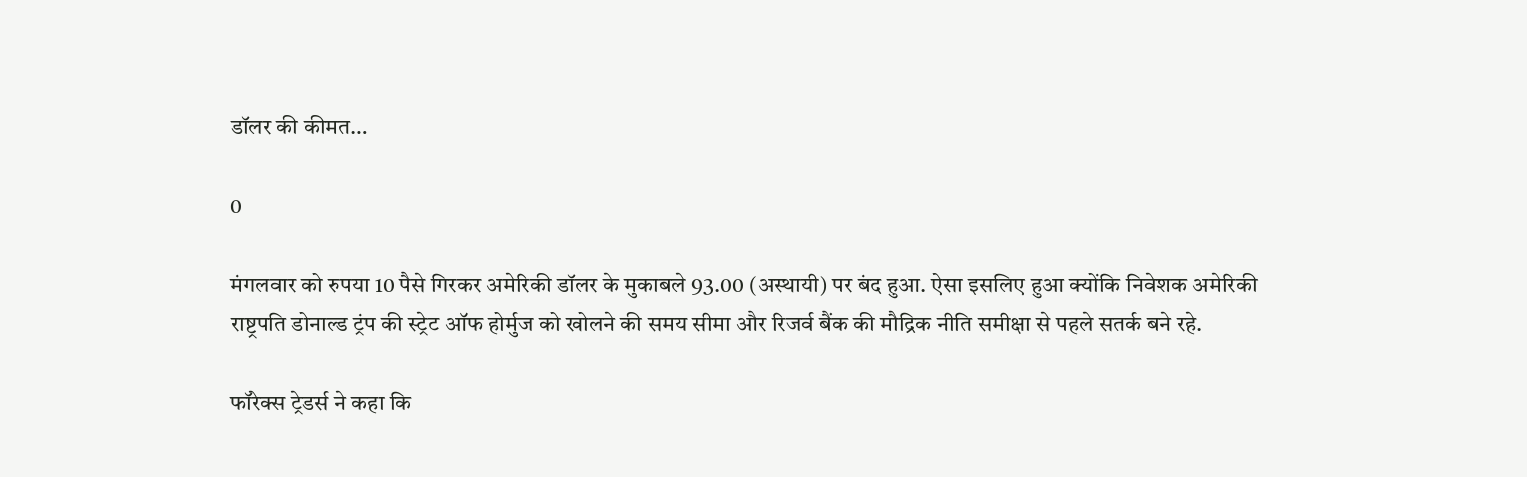डॉलर की कीमत…

0

मंगलवार को रुपया 10 पैसे गिरकर अमेरिकी डॉलर के मुकाबले 93.00 (अस्थायी) पर बंद हुआ. ऐसा इसलिए हुआ क्योंकि निवेशक अमेरिकी राष्ट्रपति डोनाल्ड ट्रंप की स्ट्रेट ऑफ होर्मुज को खोलने की समय सीमा और रिजर्व बैंक की मौद्रिक नीति समीक्षा से पहले सतर्क बने रहे.

फॉरेक्स ट्रेडर्स ने कहा कि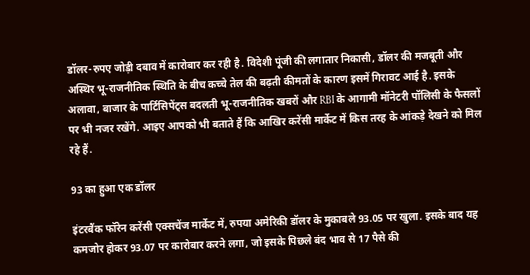डॉलर-रुपए जोड़ी दबाव में कारोबार कर रही है. विदेशी पूंजी की लगातार निकासी, डॉलर की मजबूती और अस्थिर भू-राजनीतिक स्थिति के बीच कच्चे तेल की बढ़ती कीमतों के कारण इसमें गिरावट आई है. इसके अलावा, बाजार के पार्टिसिपेंट्स बदलती भू-राजनीतिक खबरों और RBI के आगामी मॉनेटरी पॉलिसी के फैसलों पर भी नजर रखेंगे. आइए आपको भी बताते हैं कि आखिर करेंसी मार्केट में किस तरह के आंकड़े देखने को मिल रहे हैं.

93 का हुआ एक डॉलर

इंटरबैंक फॉरेन करेंसी एक्सचेंज मार्केट में, रुपया अमेरिकी डॉलर के मुकाबले 93.05 पर खुला. इसके बाद यह कमजोर होकर 93.07 पर कारोबार करने लगा, जो इसके पिछले बंद भाव से 17 पैसे की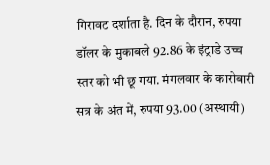गिरावट दर्शाता है. दिन के दौरान, रुपया डॉलर के मुकाबले 92.86 के इंट्राडे उच्च स्तर को भी छू गया. मंगलवार के कारोबारी सत्र के अंत में, रुपया 93.00 (अस्थायी)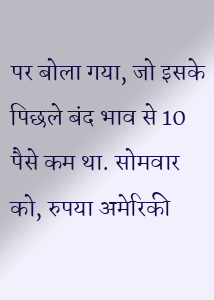पर बोला गया, जो इसके पिछले बंद भाव से 10 पैसे कम था. सोमवार को, रुपया अमेरिकी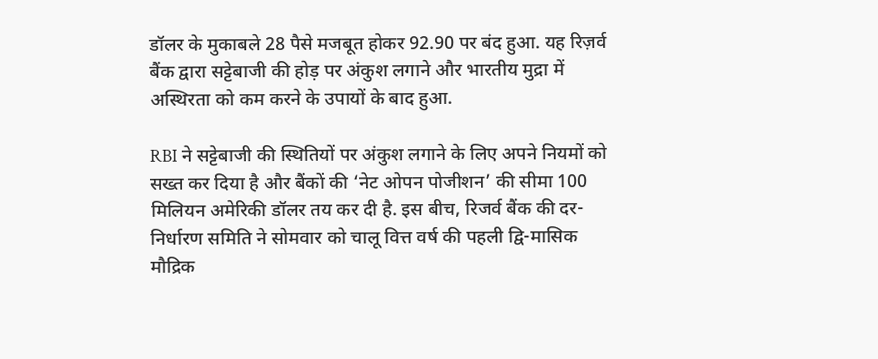डॉलर के मुकाबले 28 पैसे मजबूत होकर 92.90 पर बंद हुआ. यह रिज़र्व बैंक द्वारा सट्टेबाजी की होड़ पर अंकुश लगाने और भारतीय मुद्रा में अस्थिरता को कम करने के उपायों के बाद हुआ.

RBI ने सट्टेबाजी की स्थितियों पर अंकुश लगाने के लिए अपने नियमों को सख्त कर दिया है और बैंकों की ‘नेट ओपन पोजीशन’ की सीमा 100 मिलियन अमेरिकी डॉलर तय कर दी है. इस बीच, रिजर्व बैंक की दर-निर्धारण समिति ने सोमवार को चालू वित्त वर्ष की पहली द्वि-मासिक मौद्रिक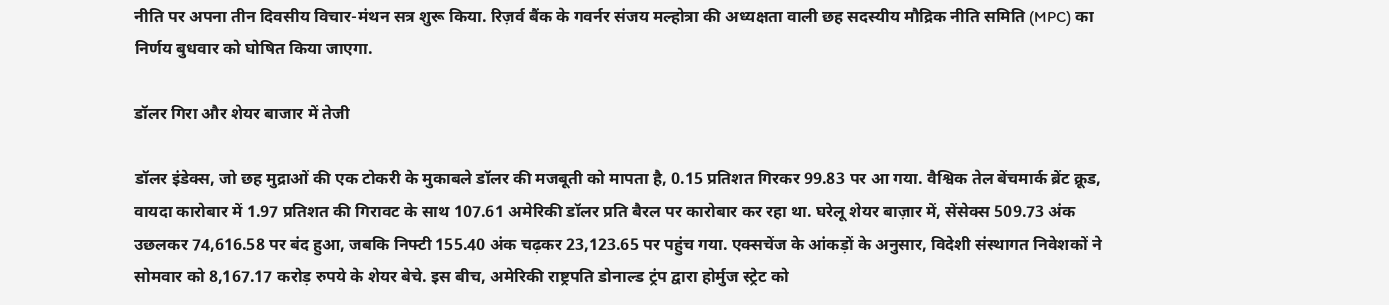नीति पर अपना तीन दिवसीय विचार-मंथन सत्र शुरू किया. रिज़र्व बैंक के गवर्नर संजय मल्होत्रा की अध्यक्षता वाली छह सदस्यीय मौद्रिक नीति समिति (MPC) का निर्णय बुधवार को घोषित किया जाएगा.

डॉलर गिरा और शेयर बाजार में तेजी

डॉलर इंडेक्स, जो छह मुद्राओं की एक टोकरी के मुकाबले डॉलर की मजबूती को मापता है, 0.15 प्रतिशत गिरकर 99.83 पर आ गया. वैश्विक तेल बेंचमार्क ब्रेंट क्रूड, वायदा कारोबार में 1.97 प्रतिशत की गिरावट के साथ 107.61 अमेरिकी डॉलर प्रति बैरल पर कारोबार कर रहा था. घरेलू शेयर बाज़ार में, सेंसेक्स 509.73 अंक उछलकर 74,616.58 पर बंद हुआ, जबकि निफ्टी 155.40 अंक चढ़कर 23,123.65 पर पहुंच गया. एक्सचेंज के आंकड़ों के अनुसार, विदेशी संस्थागत निवेशकों ने सोमवार को 8,167.17 करोड़ रुपये के शेयर बेचे. इस बीच, अमेरिकी राष्ट्रपति डोनाल्ड ट्रंप द्वारा होर्मुज स्ट्रेट को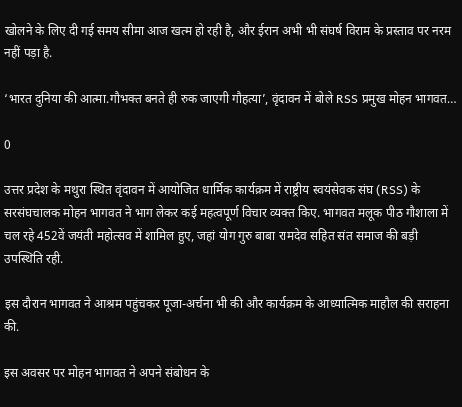खोलने के लिए दी गई समय सीमा आज खत्म हो रही है, और ईरान अभी भी संघर्ष विराम के प्रस्ताव पर नरम नहीं पड़ा है.

‘भारत दुनिया की आत्मा.गौभक्त बनते ही रुक जाएगी गौहत्या’, वृंदावन में बोले RSS प्रमुख मोहन भागवत…

0

उत्तर प्रदेश के मथुरा स्थित वृंदावन में आयोजित धार्मिक कार्यक्रम में राष्ट्रीय स्वयंसेवक संघ (RSS) के सरसंघचालक मोहन भागवत ने भाग लेकर कई महत्वपूर्ण विचार व्यक्त किए. भागवत मलूक पीठ गौशाला में चल रहे 452वें जयंती महोत्सव में शामिल हुए, जहां योग गुरु बाबा रामदेव सहित संत समाज की बड़ी उपस्थिति रही.

इस दौरान भागवत ने आश्रम पहुंचकर पूजा-अर्चना भी की और कार्यक्रम के आध्यात्मिक माहौल की सराहना की.

इस अवसर पर मोहन भागवत ने अपने संबोधन के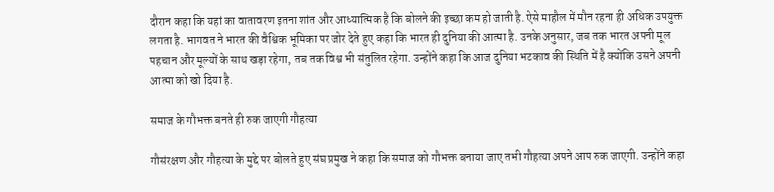दौरान कहा कि यहां का वातावरण इतना शांत और आध्यात्मिक है कि बोलने की इच्छा कम हो जाती है. ऐसे माहौल में मौन रहना ही अधिक उपयुक्त लगता है. भागवत ने भारत की वैश्विक भूमिका पर जोर देते हुए कहा कि भारत ही दुनिया की आत्मा है. उनके अनुसार, जब तक भारत अपनी मूल पहचान और मूल्यों के साथ खड़ा रहेगा, तब तक विश्व भी संतुलित रहेगा. उन्होंने कहा कि आज दुनिया भटकाव की स्थिति में है क्योंकि उसने अपनी आत्मा को खो दिया है.

समाज के गौभक्त बनते ही रुक जाएगी गौहत्या

गौसंरक्षण और गौहत्या के मुद्दे पर बोलते हुए संघ प्रमुख ने कहा कि समाज को गौभक्त बनाया जाए तभी गौहत्या अपने आप रुक जाएगी. उन्होंने कहा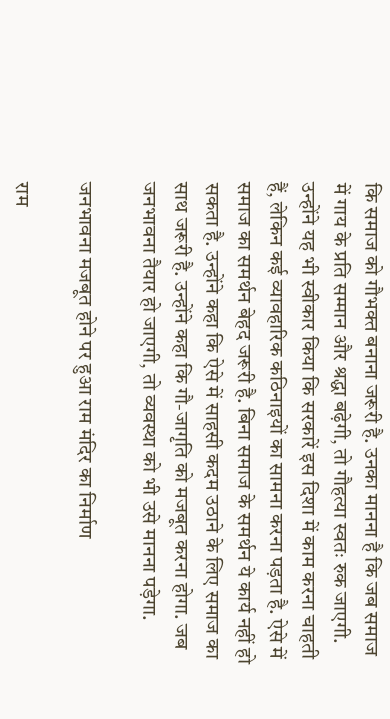कि समाज को गौभक्त बनाना जरूरी है. उनका मानना है कि जब समाज में गाय के प्रति सम्मान और श्रद्धा बढ़ेगी, तो गौहत्या स्वतः रुक जाएगी. उन्होंने यह भी स्वीकार किया कि सरकारें इस दिशा में काम करना चाहती हैं, लेकिन कई व्यावहारिक कठिनाइयों का सामना करना पड़ता है. ऐसे में समाज का समर्थन बेहद जरूरी है. बिना समाज के समर्थन ये कार्य नहीं हो सकता है. उन्होंने कहा कि ऐसे में साहसी कदम उठाने के लिए समाज का साथ जरूरी है. उन्होंने कहा कि गौ-जागृति को मजबूत करना होगा. जब जनभावना तैयार हो जाएगी, तो व्यवस्था को भी उसे मानना पड़ेगा.

जनभावना मजबूत होने पर हुआ राम मंदिर का निर्माण

राम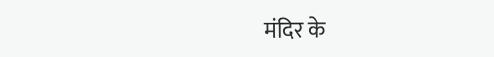मंदिर के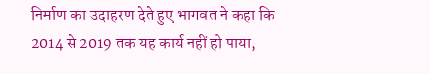निर्माण का उदाहरण देते हुए भागवत ने कहा कि 2014 से 2019 तक यह कार्य नहीं हो पाया,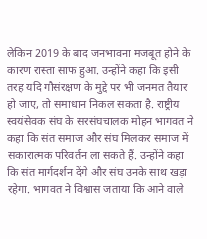लेकिन 2019 के बाद जनभावना मजबूत होने के कारण रास्ता साफ हुआ. उन्होंने कहा कि इसी तरह यदि गौसंरक्षण के मुद्दे पर भी जनमत तैयार हो जाए, तो समाधान निकल सकता है. राष्ट्रीय स्वयंसेवक संघ के सरसंघचालक मोहन भागवत ने कहा कि संत समाज और संघ मिलकर समाज में सकारात्मक परिवर्तन ला सकते हैं. उन्होंने कहा कि संत मार्गदर्शन देंगे और संघ उनके साथ खड़ा रहेगा. भागवत ने विश्वास जताया कि आने वाले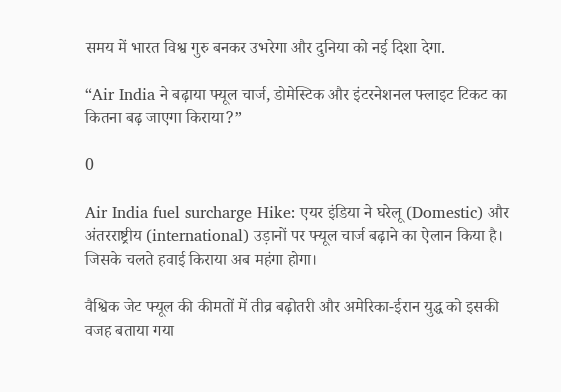समय में भारत विश्व गुरु बनकर उभरेगा और दुनिया को नई दिशा देगा.

“Air India ने बढ़ाया फ्यूल चार्ज, डोमेस्टिक और इंटरनेशनल फ्लाइट टिकट का कितना बढ़ जाएगा किराया?”

0

Air India fuel surcharge Hike: एयर इंडिया ने घरेलू (Domestic) और अंतरराष्ट्रीय (international) उड़ानों पर फ्यूल चार्ज बढ़ाने का ऐलान किया है। जिसके चलते हवाई किराया अब महंगा होगा।

वैश्विक जेट फ्यूल की कीमतों में तीव्र बढ़ोतरी और अमेरिका-ईरान युद्ध को इसकी वजह बताया गया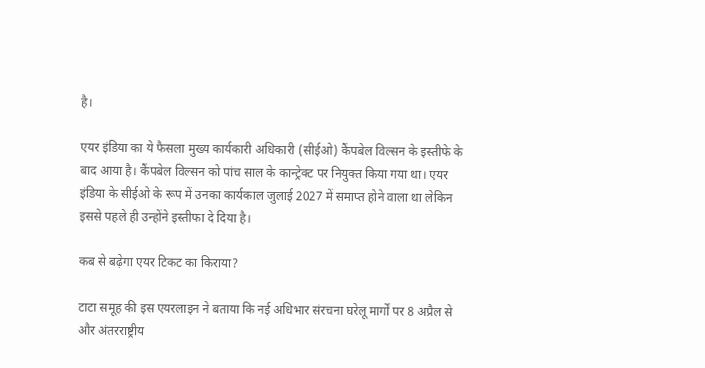है।

एयर इंडिया का ये फैसला मुख्य कार्यकारी अधिकारी (सीईओ) कैंपबेल विल्सन के इस्‍तीफे के बाद आया है। कैंपबेल विल्सन को पांच साल के कान्‍ट्रेक्‍ट पर नियुक्त किया गया था। एयर इंडिया के सीईओ के रूप में उनका कार्यकाल जुलाई 2027 में समाप्त होने वाला था लेकिन इससे पहले ही उन्‍होंने इस्‍तीफा दे दिया है।

कब से बढ़ेगा एयर टिकट का किराया?

टाटा समूह की इस एयरलाइन ने बताया कि नई अधिभार संरचना घरेलू मार्गों पर 8 अप्रैल से और अंतरराष्ट्रीय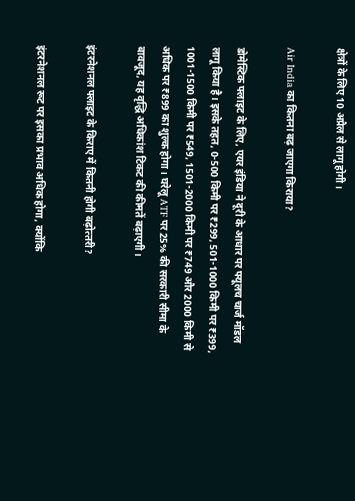क्षेत्रों के लिए 10 अप्रैल से लागू होगी।

Air India का कितना बढ़ जाएगा किराया?

डोमेस्टिक फ्लाइट के लिए, एयर इंडिया ने दूरी के आधार पर फ्यूलच चार्ज मॉडल लागू किया है। इसके तहत, 0-500 किमी पर ₹299, 501-1000 किमी पर ₹399, 1001-1500 किमी पर ₹549, 1501-2000 किमी पर ₹749 और 2000 किमी से अधिक पर ₹899 का शुल्क होगा। घरेलू ATF पर 25% की सरकारी सीमा के बावजूद, यह वृद्धि अधिकांश टिकट की कीमतें बढ़ाएगी।

इंटरनेशनल फ्लाइट के किराए में कितनी होगी बढ़ोत्‍तरी?

इंटरनेशनल रूट पर इसका प्रभाव अधिक होगा, क्योंकि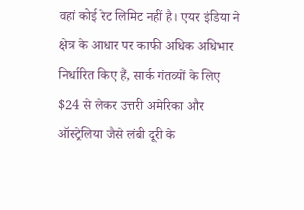वहां कोई रेट लिमिट नहीं है। एयर इंडिया ने क्षेत्र के आधार पर काफी अधिक अधिभार निर्धारित किए हैं, सार्क गंतव्यों के लिए $24 से लेकर उत्तरी अमेरिका और ऑस्ट्रेलिया जैसे लंबी दूरी के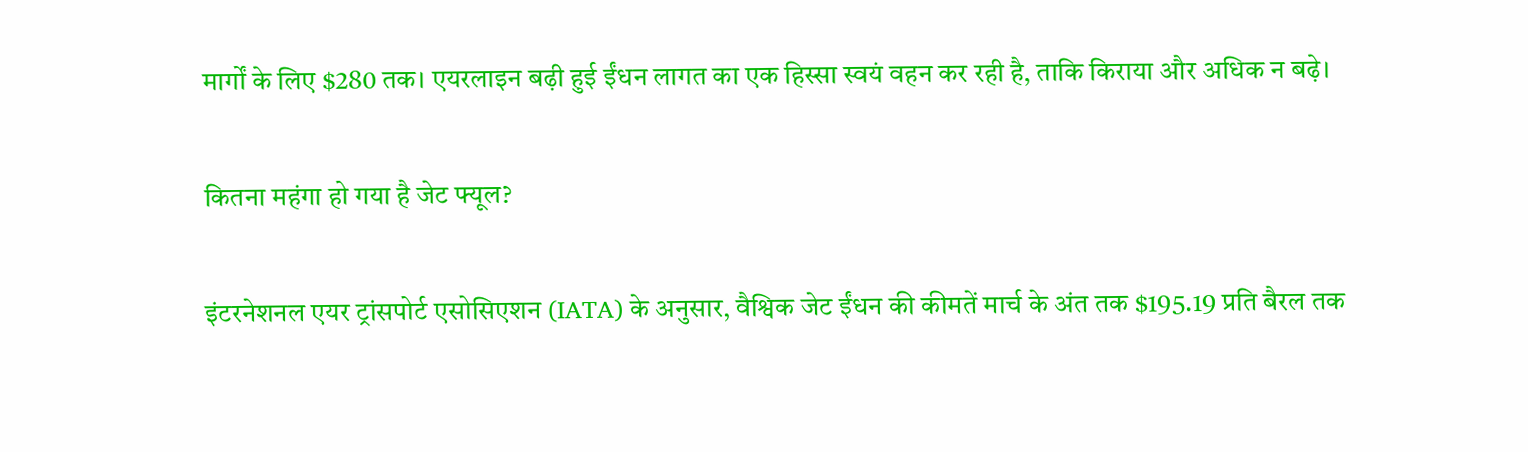मार्गों के लिए $280 तक। एयरलाइन बढ़ी हुई ईंधन लागत का एक हिस्सा स्वयं वहन कर रही है, ताकि किराया और अधिक न बढ़े।

कितना महंगा हो गया है जेट फ्यूल?

इंटरनेशनल एयर ट्रांसपोर्ट एसोसिएशन (IATA) के अनुसार, वैश्विक जेट ईंधन की कीमतें मार्च के अंत तक $195.19 प्रति बैरल तक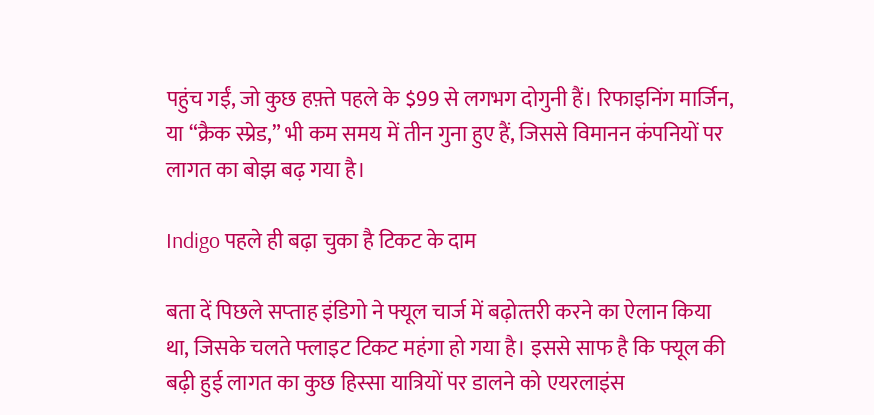पहुंच गईं, जो कुछ हफ़्ते पहले के $99 से लगभग दोगुनी हैं। रिफाइनिंग मार्जिन, या “क्रैक स्प्रेड,” भी कम समय में तीन गुना हुए हैं, जिससे विमानन कंपनियों पर लागत का बोझ बढ़ गया है।

Indigo पहले ही बढ़ा चुका है टिकट के दाम

बता दें पिछले सप्‍ताह इंडिगो ने फ्यूल चार्ज में बढ़ोत्‍तरी करने का ऐलान किया था, जिसके चलते फ्लाइट टिकट महंगा हो गया है। इससे साफ है कि फ्यूल की बढ़ी हुई लागत का कुछ हिस्सा यात्रियों पर डालने को एयरलाइंस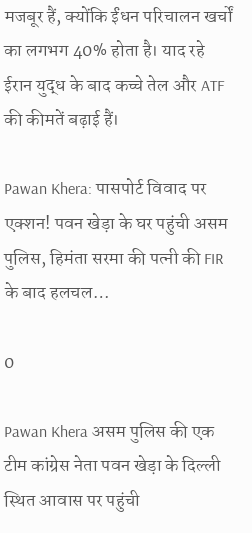मजबूर हैं, क्योंकि ईंधन परिचालन खर्चों का लगभग 40% होता है। याद रहे ईरान युद्ध के बाद कच्चे तेल और ATF की कीमतें बढ़ाई हैं।

Pawan Khera: पासपोर्ट विवाद पर एक्शन! पवन खेड़ा के घर पहुंची असम पुलिस, हिमंता सरमा की पत्नी की FIR के बाद हलचल…

0

Pawan Khera असम पुलिस की एक टीम कांग्रेस नेता पवन खेड़ा के दिल्ली स्थित आवास पर पहुंची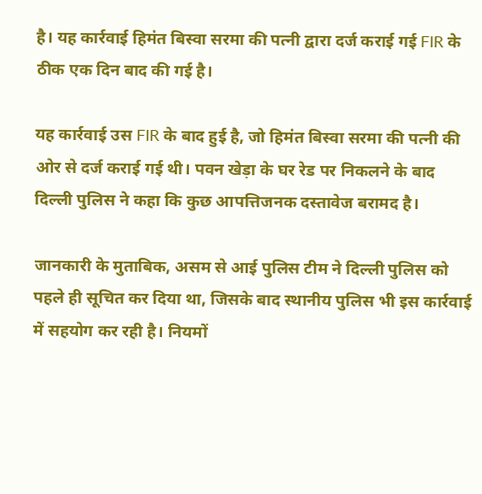है। यह कार्रवाई हिमंत बिस्वा सरमा की पत्नी द्वारा दर्ज कराई गई FIR के ठीक एक दिन बाद की गई है।

यह कार्रवाई उस FIR के बाद हुई है, जो हिमंत बिस्वा सरमा की पत्नी की ओर से दर्ज कराई गई थी। पवन खेड़ा के घर रेड पर निकलने के बाद दिल्ली पुलिस ने कहा कि कुछ आपत्तिजनक दस्तावेज बरामद है।

जानकारी के मुताबिक, असम से आई पुलिस टीम ने दिल्ली पुलिस को पहले ही सूचित कर दिया था, जिसके बाद स्थानीय पुलिस भी इस कार्रवाई में सहयोग कर रही है। नियमों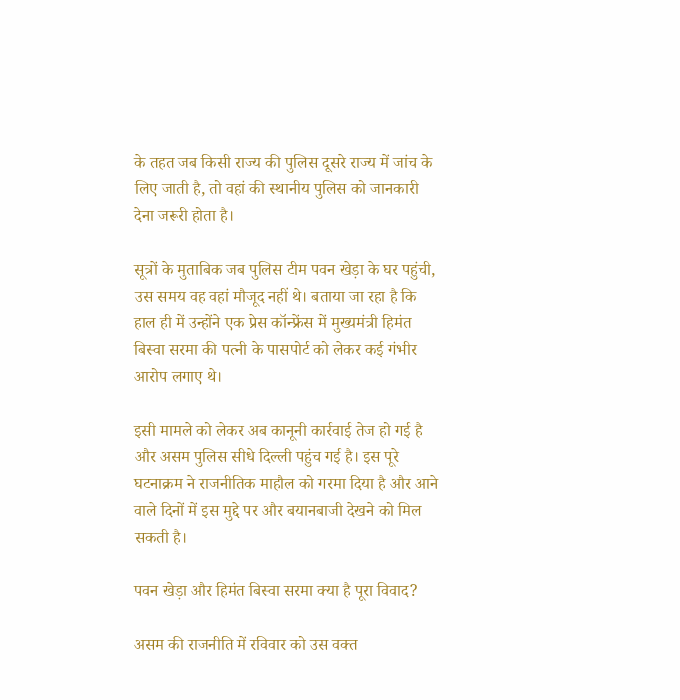के तहत जब किसी राज्य की पुलिस दूसरे राज्य में जांच के लिए जाती है, तो वहां की स्थानीय पुलिस को जानकारी देना जरूरी होता है।

सूत्रों के मुताबिक जब पुलिस टीम पवन खेड़ा के घर पहुंची, उस समय वह वहां मौजूद नहीं थे। बताया जा रहा है कि हाल ही में उन्होंने एक प्रेस कॉन्फ्रेंस में मुख्यमंत्री हिमंत बिस्वा सरमा की पत्नी के पासपोर्ट को लेकर कई गंभीर आरोप लगाए थे।

इसी मामले को लेकर अब कानूनी कार्रवाई तेज हो गई है और असम पुलिस सीधे दिल्ली पहुंच गई है। इस पूरे घटनाक्रम ने राजनीतिक माहौल को गरमा दिया है और आने वाले दिनों में इस मुद्दे पर और बयानबाजी देखने को मिल सकती है।

पवन खेड़ा और हिमंत बिस्वा सरमा क्या है पूरा विवाद?

असम की राजनीति में रविवार को उस वक्त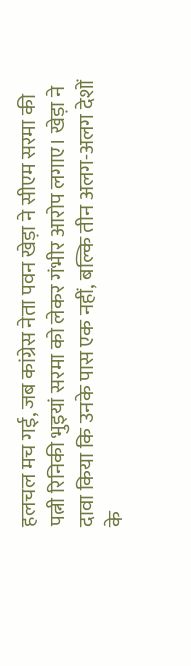हलचल मच गई, जब कांग्रेस नेता पवन खेड़ा ने सीएम सरमा की पत्नी रिनिकी भुइयां सरमा को लेकर गंभीर आरोप लगाए। खेड़ा ने दावा किया कि उनके पास एक नहीं, बल्कि तीन अलग-अलग देशों के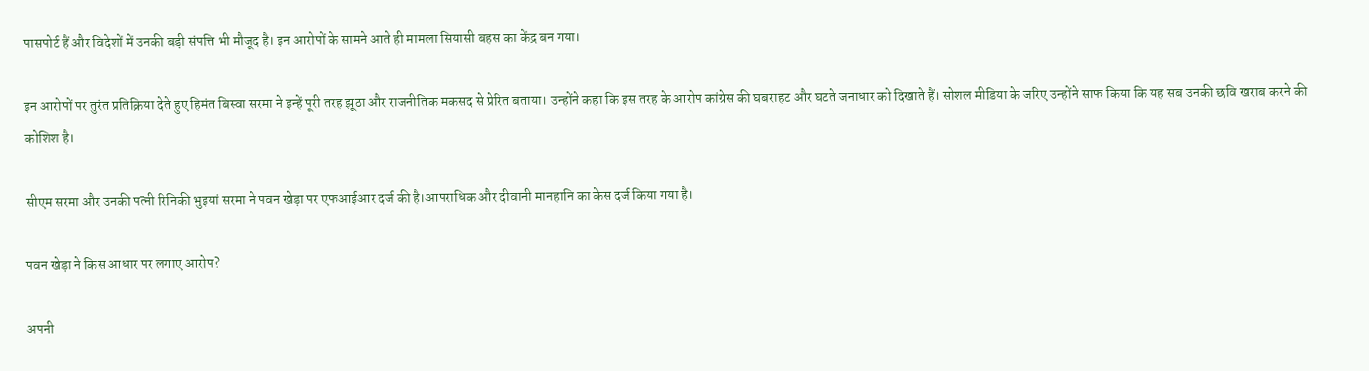पासपोर्ट हैं और विदेशों में उनकी बड़ी संपत्ति भी मौजूद है। इन आरोपों के सामने आते ही मामला सियासी बहस का केंद्र बन गया।

इन आरोपों पर तुरंत प्रतिक्रिया देते हुए हिमंत बिस्वा सरमा ने इन्हें पूरी तरह झूठा और राजनीतिक मकसद से प्रेरित बताया। उन्होंने कहा कि इस तरह के आरोप कांग्रेस की घबराहट और घटते जनाधार को दिखाते हैं। सोशल मीडिया के जरिए उन्होंने साफ किया कि यह सब उनकी छवि खराब करने की कोशिश है।

सीएम सरमा और उनकी पत्नी रिनिकी भुइयां सरमा ने पवन खेड़ा पर एफआईआर दर्ज की है।आपराधिक और दीवानी मानहानि का केस दर्ज किया गया है।

पवन खेड़ा ने किस आधार पर लगाए आरोप?

अपनी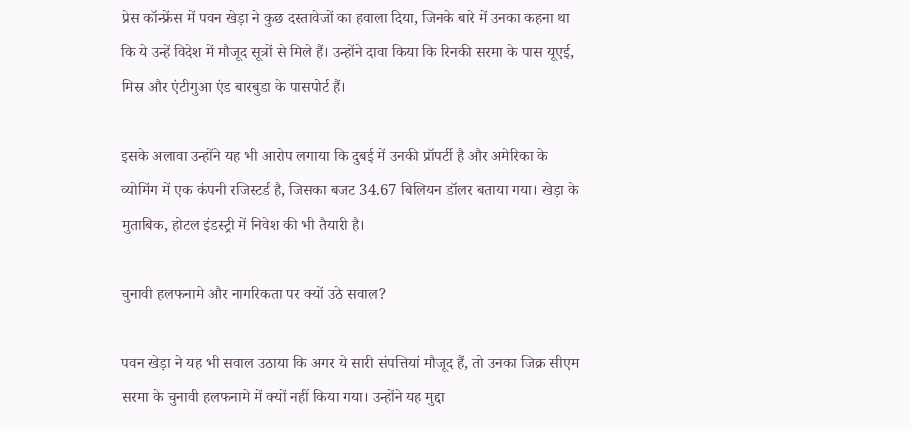प्रेस कॉन्फ्रेंस में पवन खेड़ा ने कुछ दस्तावेजों का हवाला दिया, जिनके बारे में उनका कहना था कि ये उन्हें विदेश में मौजूद सूत्रों से मिले हैं। उन्होंने दावा किया कि रिनकी सरमा के पास यूएई, मिस्र और एंटीगुआ एंड बारबुडा के पासपोर्ट हैं।

इसके अलावा उन्होंने यह भी आरोप लगाया कि दुबई में उनकी प्रॉपर्टी है और अमेरिका के व्योमिंग में एक कंपनी रजिस्टर्ड है, जिसका बजट 34.67 बिलियन डॉलर बताया गया। खेड़ा के मुताबिक, होटल इंडस्ट्री में निवेश की भी तैयारी है।

चुनावी हलफनामे और नागरिकता पर क्यों उठे सवाल?

पवन खेड़ा ने यह भी सवाल उठाया कि अगर ये सारी संपत्तियां मौजूद हैं, तो उनका जिक्र सीएम सरमा के चुनावी हलफनामे में क्यों नहीं किया गया। उन्होंने यह मुद्दा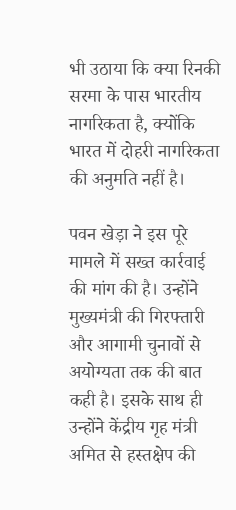भी उठाया कि क्या रिनकी सरमा के पास भारतीय नागरिकता है, क्योंकि भारत में दोहरी नागरिकता की अनुमति नहीं है।

पवन खेड़ा ने इस पूरे मामले में सख्त कार्रवाई की मांग की है। उन्होंने मुख्यमंत्री की गिरफ्तारी और आगामी चुनावों से अयोग्यता तक की बात कही है। इसके साथ ही उन्होंने केंद्रीय गृह मंत्री अमित से हस्तक्षेप की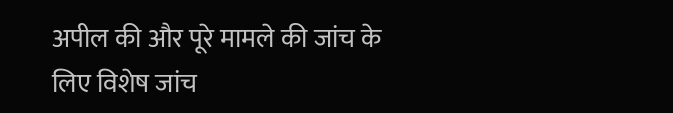अपील की और पूरे मामले की जांच के लिए विशेष जांच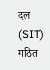दल (SIT) गठित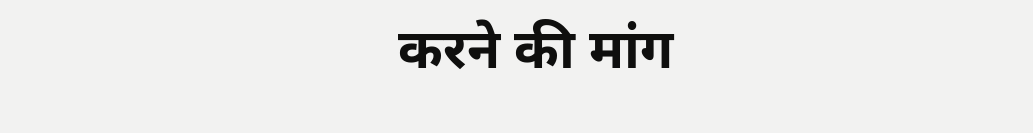करने की मांग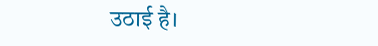उठाई है।